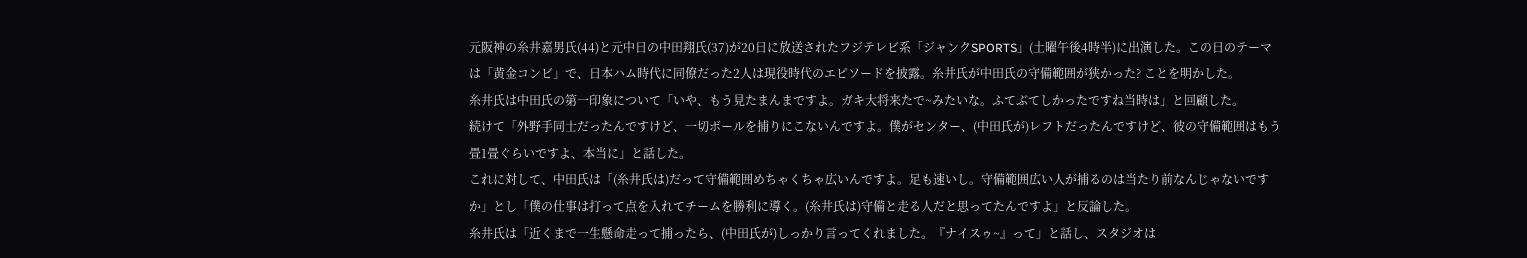元阪神の糸井嘉男氏(44)と元中日の中田翔氏(37)が20日に放送されたフジテレビ系「ジャンクSPORTS」(土曜午後4時半)に出演した。この日のテーマは「黄金コンビ」で、日本ハム時代に同僚だった2人は現役時代のエピソードを披露。糸井氏が中田氏の守備範囲が狭かった? ことを明かした。
糸井氏は中田氏の第一印象について「いや、もう見たまんまですよ。ガキ大将来たで~みたいな。ふてぶてしかったですね当時は」と回顧した。
続けて「外野手同士だったんですけど、一切ボールを捕りにこないんですよ。僕がセンター、(中田氏が)レフトだったんですけど、彼の守備範囲はもう畳1畳ぐらいですよ、本当に」と話した。
これに対して、中田氏は「(糸井氏は)だって守備範囲めちゃくちゃ広いんですよ。足も速いし。守備範囲広い人が捕るのは当たり前なんじゃないですか」とし「僕の仕事は打って点を入れてチームを勝利に導く。(糸井氏は)守備と走る人だと思ってたんですよ」と反論した。
糸井氏は「近くまで一生懸命走って捕ったら、(中田氏が)しっかり言ってくれました。『ナイスゥ~』って」と話し、スタジオは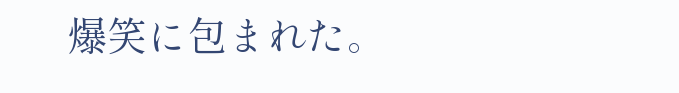爆笑に包まれた。